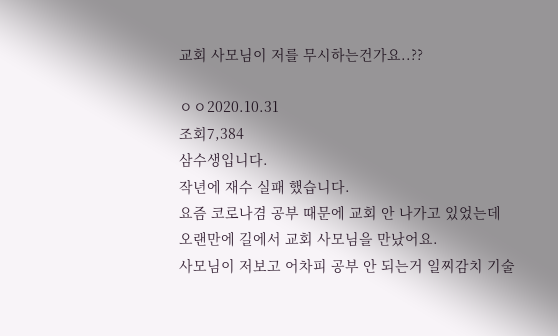교회 사모님이 저를 무시하는건가요..??

ㅇㅇ2020.10.31
조회7,384
삼수생입니다.
작년에 재수 실패 했습니다.
요즘 코로나겸 공부 때문에 교회 안 나가고 있었는데
오랜만에 길에서 교회 사모님을 만났어요.
사모님이 저보고 어차피 공부 안 되는거 일찌감치 기술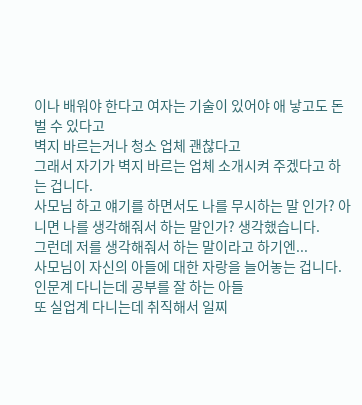이나 배워야 한다고 여자는 기술이 있어야 애 낳고도 돈 벌 수 있다고
벽지 바르는거나 청소 업체 괜찮다고
그래서 자기가 벽지 바르는 업체 소개시켜 주겠다고 하는 겁니다.
사모님 하고 얘기를 하면서도 나를 무시하는 말 인가? 아니면 나를 생각해줘서 하는 말인가? 생각했습니다.
그런데 저를 생각해줘서 하는 말이라고 하기엔...
사모님이 자신의 아들에 대한 자랑을 늘어놓는 겁니다.
인문계 다니는데 공부를 잘 하는 아들
또 실업계 다니는데 취직해서 일찌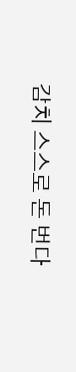감치 스스로 돈 번다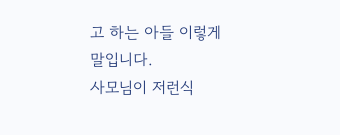고 하는 아들 이렇게 말입니다.
사모님이 저런식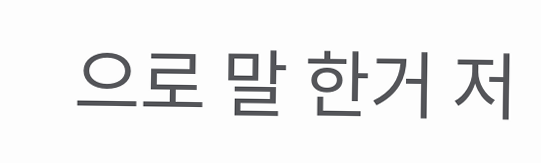으로 말 한거 저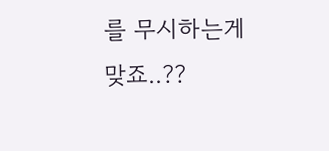를 무시하는게 맞죠..??